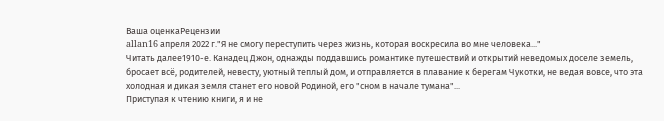Ваша оценкаРецензии
allan16 апреля 2022 г."Я не смогу переступить через жизнь, которая воскресила во мне человека..."
Читать далее1910-е. Канадец Джон, однажды поддавшись романтике путешествий и открытий неведомых доселе земель, бросает всё, родителей, невесту, уютный теплый дом, и отправляется в плавание к берегам Чукотки, не ведая вовсе, что эта холодная и дикая земля станет его новой Родиной, его "сном в начале тумана"...
Приступая к чтению книги, я и не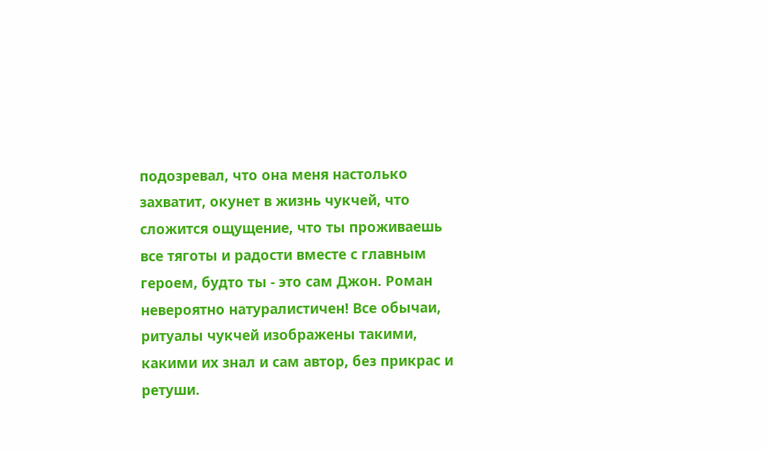подозревал, что она меня настолько захватит, окунет в жизнь чукчей, что сложится ощущение, что ты проживаешь все тяготы и радости вместе с главным героем, будто ты - это сам Джон. Роман невероятно натуралистичен! Все обычаи, ритуалы чукчей изображены такими, какими их знал и сам автор, без прикрас и ретуши.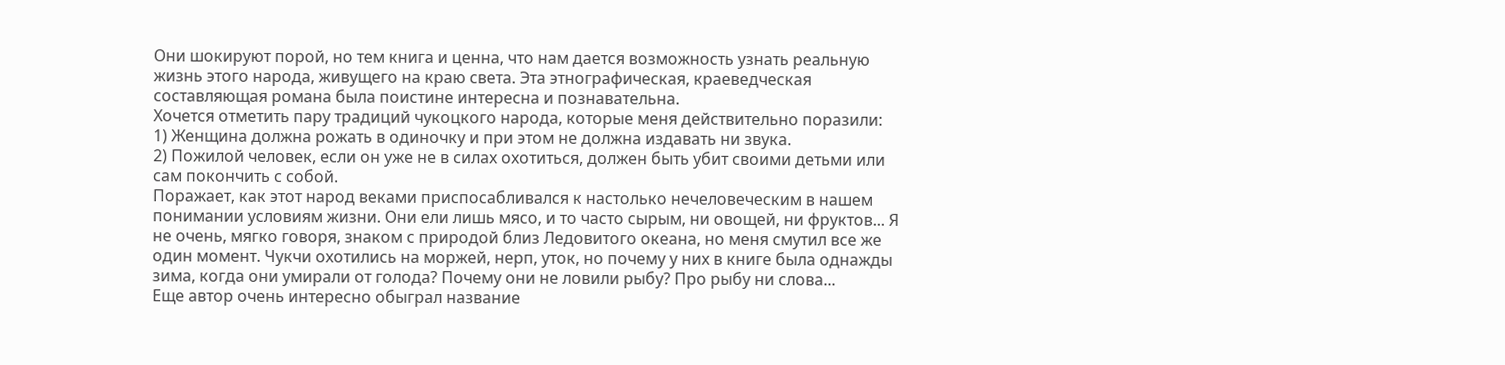Они шокируют порой, но тем книга и ценна, что нам дается возможность узнать реальную жизнь этого народа, живущего на краю света. Эта этнографическая, краеведческая составляющая романа была поистине интересна и познавательна.
Хочется отметить пару традиций чукоцкого народа, которые меня действительно поразили:
1) Женщина должна рожать в одиночку и при этом не должна издавать ни звука.
2) Пожилой человек, если он уже не в силах охотиться, должен быть убит своими детьми или сам покончить с собой.
Поражает, как этот народ веками приспосабливался к настолько нечеловеческим в нашем понимании условиям жизни. Они ели лишь мясо, и то часто сырым, ни овощей, ни фруктов... Я не очень, мягко говоря, знаком с природой близ Ледовитого океана, но меня смутил все же один момент. Чукчи охотились на моржей, нерп, уток, но почему у них в книге была однажды зима, когда они умирали от голода? Почему они не ловили рыбу? Про рыбу ни слова...
Еще автор очень интересно обыграл название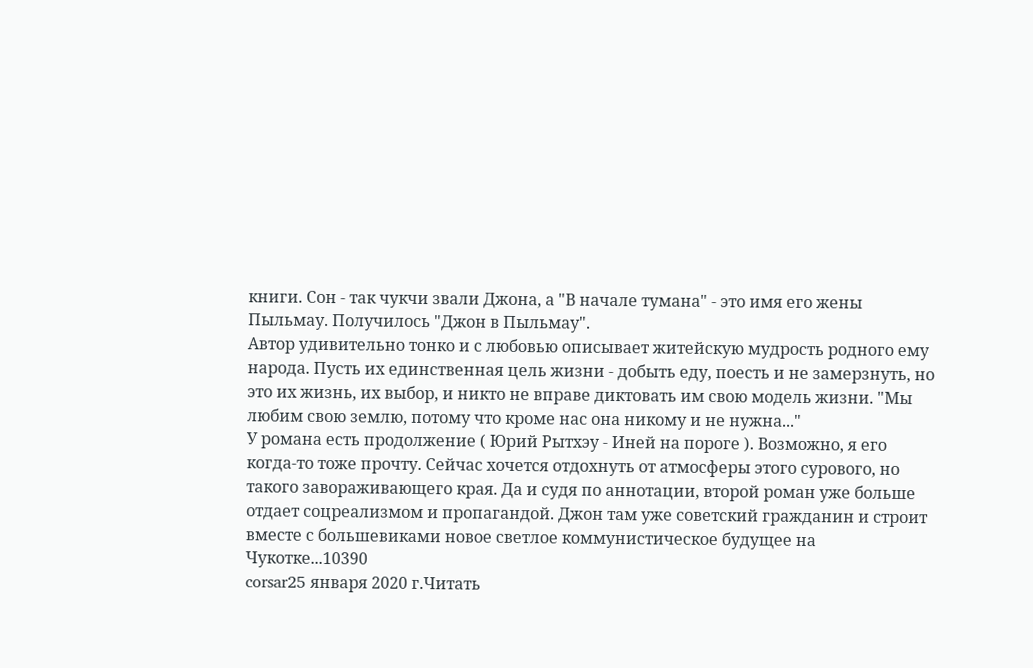книги. Сон - так чукчи звали Джона, а "В начале тумана" - это имя его жены Пыльмау. Получилось "Джон в Пыльмау".
Автор удивительно тонко и с любовью описывает житейскую мудрость родного ему народа. Пусть их единственная цель жизни - добыть еду, поесть и не замерзнуть, но это их жизнь, их выбор, и никто не вправе диктовать им свою модель жизни. "Мы любим свою землю, потому что кроме нас она никому и не нужна..."
У романа есть продолжение ( Юрий Рытхэу - Иней на пороге ). Возможно, я его когда-то тоже прочту. Сейчас хочется отдохнуть от атмосферы этого сурового, но такого завораживающего края. Да и судя по аннотации, второй роман уже больше отдает соцреализмом и пропагандой. Джон там уже советский гражданин и строит вместе с большевиками новое светлое коммунистическое будущее на Чукотке...10390
corsar25 января 2020 г.Читать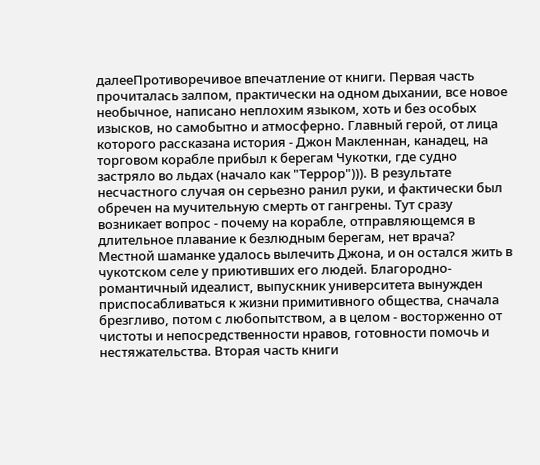далееПротиворечивое впечатление от книги. Первая часть прочиталась залпом, практически на одном дыхании, все новое необычное, написано неплохим языком, хоть и без особых изысков, но самобытно и атмосферно. Главный герой, от лица которого рассказана история - Джон Макленнан, канадец, на торговом корабле прибыл к берегам Чукотки, где судно застряло во льдах (начало как "Террор"))). В результате несчастного случая он серьезно ранил руки, и фактически был обречен на мучительную смерть от гангрены. Тут сразу возникает вопрос - почему на корабле, отправляющемся в длительное плавание к безлюдным берегам, нет врача? Местной шаманке удалось вылечить Джона, и он остался жить в чукотском селе у приютивших его людей. Благородно-романтичный идеалист, выпускник университета вынужден приспосабливаться к жизни примитивного общества, сначала брезгливо, потом с любопытством, а в целом - восторженно от чистоты и непосредственности нравов, готовности помочь и нестяжательства. Вторая часть книги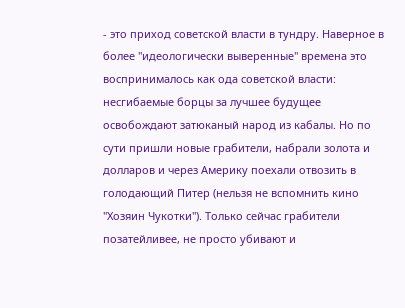- это приход советской власти в тундру. Наверное в более "идеологически выверенные" времена это воспринималось как ода советской власти: несгибаемые борцы за лучшее будущее освобождают затюканый народ из кабалы. Но по сути пришли новые грабители, набрали золота и долларов и через Америку поехали отвозить в голодающий Питер (нельзя не вспомнить кино "Хозяин Чукотки"). Только сейчас грабители позатейливее, не просто убивают и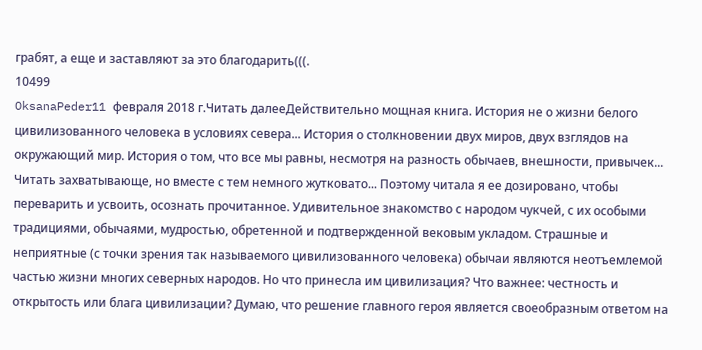грабят, а еще и заставляют за это благодарить(((.
10499
OksanaPeder11 февраля 2018 г.Читать далееДействительно мощная книга. История не о жизни белого цивилизованного человека в условиях севера... История о столкновении двух миров, двух взглядов на окружающий мир. История о том, что все мы равны, несмотря на разность обычаев, внешности, привычек...
Читать захватывающе, но вместе с тем немного жутковато... Поэтому читала я ее дозировано, чтобы переварить и усвоить, осознать прочитанное. Удивительное знакомство с народом чукчей, с их особыми традициями, обычаями, мудростью, обретенной и подтвержденной вековым укладом. Страшные и неприятные (с точки зрения так называемого цивилизованного человека) обычаи являются неотъемлемой частью жизни многих северных народов. Но что принесла им цивилизация? Что важнее: честность и открытость или блага цивилизации? Думаю, что решение главного героя является своеобразным ответом на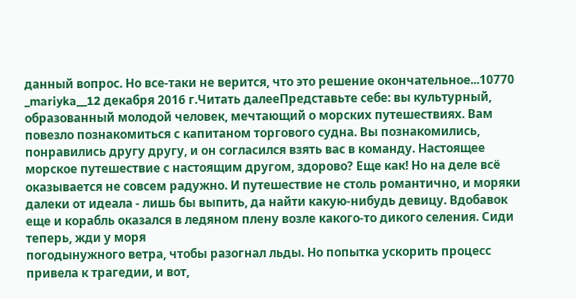данный вопрос. Но все-таки не верится, что это решение окончательное...10770
_mariyka__12 декабря 2016 г.Читать далееПредставьте себе: вы культурный, образованный молодой человек, мечтающий о морских путешествиях. Вам повезло познакомиться с капитаном торгового судна. Вы познакомились, понравились другу другу, и он согласился взять вас в команду. Настоящее морское путешествие с настоящим другом, здорово? Еще как! Но на деле всё оказывается не совсем радужно. И путешествие не столь романтично, и моряки далеки от идеала - лишь бы выпить, да найти какую-нибудь девицу. Вдобавок еще и корабль оказался в ледяном плену возле какого-то дикого селения. Сиди теперь, жди у моря
погодынужного ветра, чтобы разогнал льды. Но попытка ускорить процесс привела к трагедии, и вот,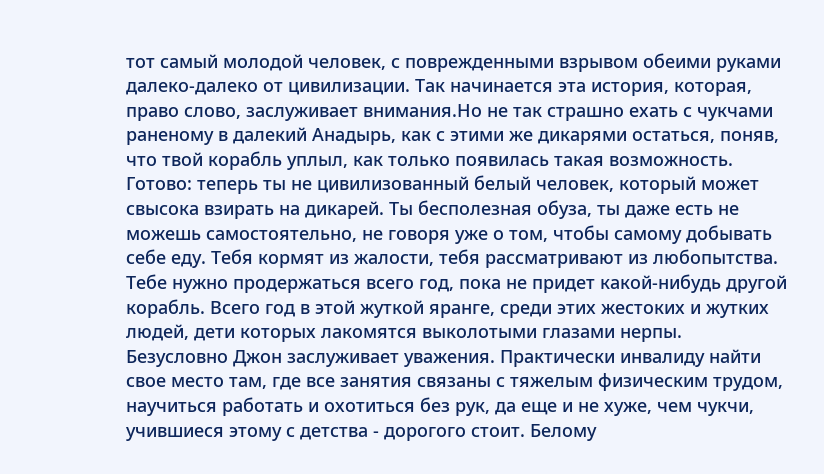тот самый молодой человек, с поврежденными взрывом обеими руками далеко-далеко от цивилизации. Так начинается эта история, которая, право слово, заслуживает внимания.Но не так страшно ехать с чукчами раненому в далекий Анадырь, как с этими же дикарями остаться, поняв, что твой корабль уплыл, как только появилась такая возможность. Готово: теперь ты не цивилизованный белый человек, который может свысока взирать на дикарей. Ты бесполезная обуза, ты даже есть не можешь самостоятельно, не говоря уже о том, чтобы самому добывать себе еду. Тебя кормят из жалости, тебя рассматривают из любопытства. Тебе нужно продержаться всего год, пока не придет какой-нибудь другой корабль. Всего год в этой жуткой яранге, среди этих жестоких и жутких людей, дети которых лакомятся выколотыми глазами нерпы.
Безусловно Джон заслуживает уважения. Практически инвалиду найти свое место там, где все занятия связаны с тяжелым физическим трудом, научиться работать и охотиться без рук, да еще и не хуже, чем чукчи, учившиеся этому с детства - дорогого стоит. Белому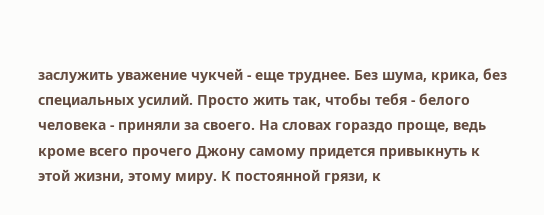заслужить уважение чукчей - еще труднее. Без шума, крика, без специальных усилий. Просто жить так, чтобы тебя - белого человека - приняли за своего. На словах гораздо проще, ведь кроме всего прочего Джону самому придется привыкнуть к этой жизни, этому миру. К постоянной грязи, к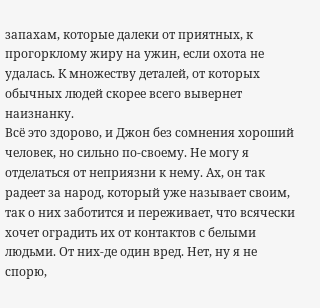запахам, которые далеки от приятных, к прогорклому жиру на ужин, если охота не удалась. К множеству деталей, от которых обычных людей скорее всего вывернет наизнанку.
Всё это здорово, и Джон без сомнения хороший человек, но сильно по-своему. Не могу я отделаться от неприязни к нему. Ах, он так радеет за народ, который уже называет своим, так о них заботится и переживает, что всячески хочет оградить их от контактов с белыми людьми. От них-де один вред. Нет, ну я не спорю,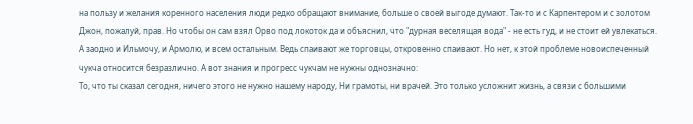на пользу и желания коренного населения люди редко обращают внимание, больше о своей выгоде думают. Так-то и с Карпентером и с золотом Джон, пожалуй, прав. Но чтобы он сам взял Орво под локоток да и объяснил, что "дурная веселящая вода" - не есть гуд, и не стоит ей увлекаться. А заодно и Ильмочу, и Армолю, и всем остальным. Ведь спаивают же торговцы, откровенно спаивают. Но нет, к этой проблеме новоиспеченный чукча относится безразлично. А вот знания и прогресс чукчам не нужны однозначно:
То, что ты сказал сегодня, ничего этого не нужно нашему народу, Ни грамоты, ни врачей. Это только усложнит жизнь, а связи с большими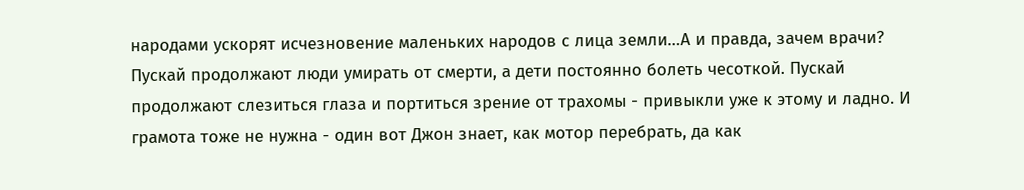народами ускорят исчезновение маленьких народов с лица земли…А и правда, зачем врачи? Пускай продолжают люди умирать от смерти, а дети постоянно болеть чесоткой. Пускай продолжают слезиться глаза и портиться зрение от трахомы - привыкли уже к этому и ладно. И грамота тоже не нужна - один вот Джон знает, как мотор перебрать, да как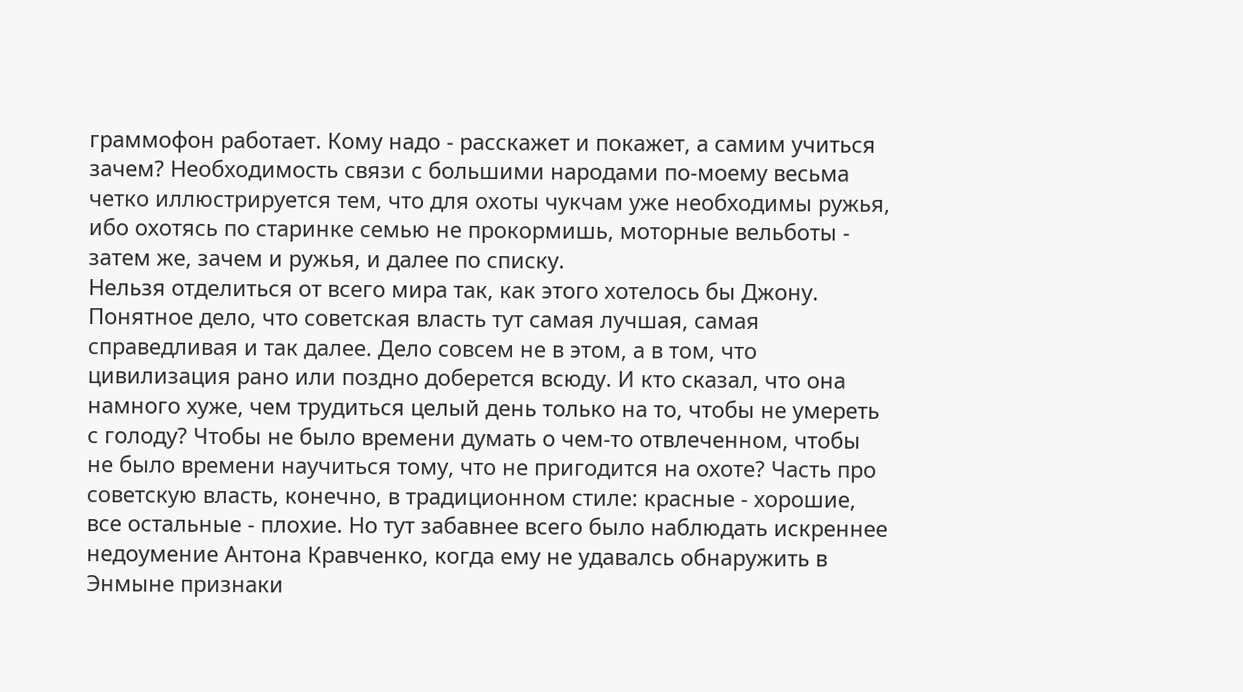граммофон работает. Кому надо - расскажет и покажет, а самим учиться зачем? Необходимость связи с большими народами по-моему весьма четко иллюстрируется тем, что для охоты чукчам уже необходимы ружья, ибо охотясь по старинке семью не прокормишь, моторные вельботы - затем же, зачем и ружья, и далее по списку.
Нельзя отделиться от всего мира так, как этого хотелось бы Джону. Понятное дело, что советская власть тут самая лучшая, самая справедливая и так далее. Дело совсем не в этом, а в том, что цивилизация рано или поздно доберется всюду. И кто сказал, что она намного хуже, чем трудиться целый день только на то, чтобы не умереть с голоду? Чтобы не было времени думать о чем-то отвлеченном, чтобы не было времени научиться тому, что не пригодится на охоте? Часть про советскую власть, конечно, в традиционном стиле: красные - хорошие, все остальные - плохие. Но тут забавнее всего было наблюдать искреннее недоумение Антона Кравченко, когда ему не удавалсь обнаружить в Энмыне признаки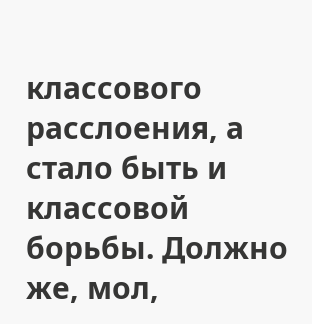классового расслоения, а стало быть и классовой борьбы. Должно же, мол,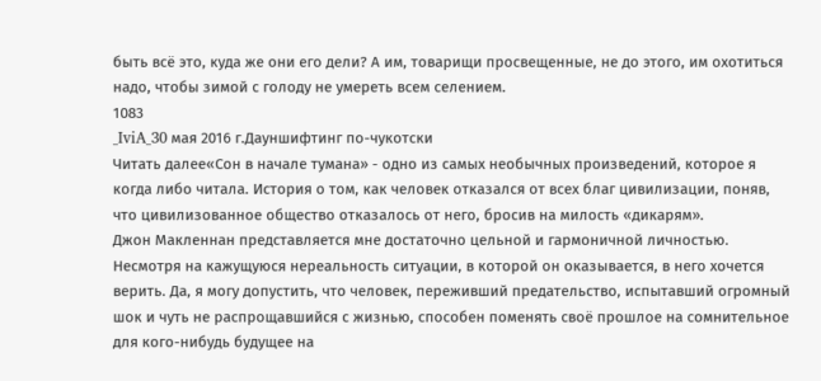быть всё это, куда же они его дели? А им, товарищи просвещенные, не до этого, им охотиться надо, чтобы зимой с голоду не умереть всем селением.
1083
_IviA_30 мая 2016 г.Дауншифтинг по-чукотски
Читать далее«Сон в начале тумана» - одно из самых необычных произведений, которое я когда либо читала. История о том, как человек отказался от всех благ цивилизации, поняв, что цивилизованное общество отказалось от него, бросив на милость «дикарям».
Джон Макленнан представляется мне достаточно цельной и гармоничной личностью. Несмотря на кажущуюся нереальность ситуации, в которой он оказывается, в него хочется верить. Да, я могу допустить, что человек, переживший предательство, испытавший огромный шок и чуть не распрощавшийся с жизнью, способен поменять своё прошлое на сомнительное для кого-нибудь будущее на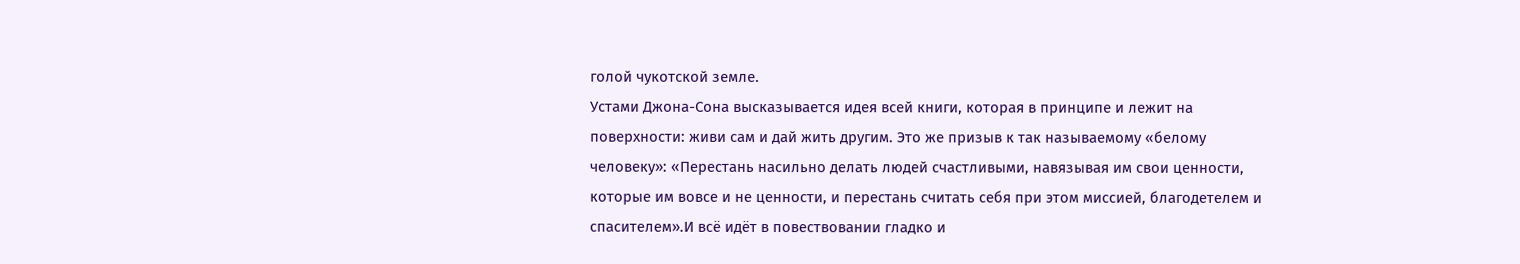голой чукотской земле.
Устами Джона-Сона высказывается идея всей книги, которая в принципе и лежит на поверхности: живи сам и дай жить другим. Это же призыв к так называемому «белому человеку»: «Перестань насильно делать людей счастливыми, навязывая им свои ценности, которые им вовсе и не ценности, и перестань считать себя при этом миссией, благодетелем и спасителем».И всё идёт в повествовании гладко и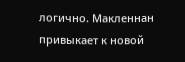логично. Макленнан привыкает к новой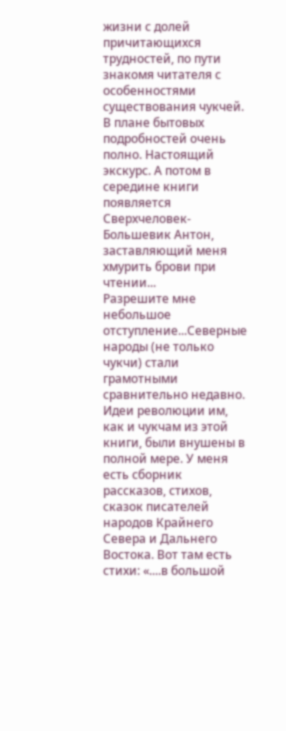жизни с долей причитающихся трудностей, по пути знакомя читателя с особенностями существования чукчей. В плане бытовых подробностей очень полно. Настоящий экскурс. А потом в середине книги появляется Сверхчеловек-Большевик Антон, заставляющий меня хмурить брови при чтении...
Разрешите мне небольшое отступление...Северные народы (не только чукчи) стали грамотными сравнительно недавно. Идеи революции им, как и чукчам из этой книги, были внушены в полной мере. У меня есть сборник рассказов, стихов, сказок писателей народов Крайнего Севера и Дальнего Востока. Вот там есть стихи: «....в большой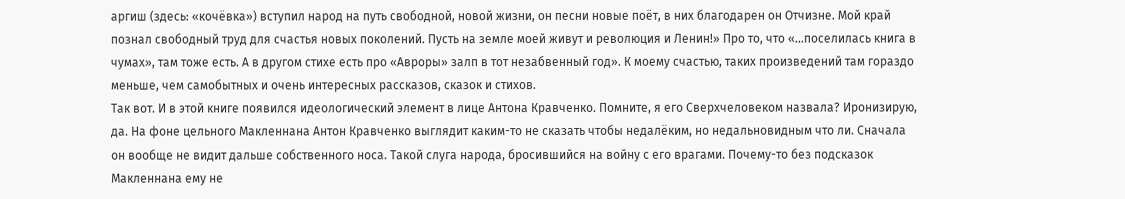аргиш (здесь: «кочёвка») вступил народ на путь свободной, новой жизни, он песни новые поёт, в них благодарен он Отчизне. Мой край познал свободный труд для счастья новых поколений. Пусть на земле моей живут и революция и Ленин!» Про то, что «...поселилась книга в чумах», там тоже есть. А в другом стихе есть про «Авроры» залп в тот незабвенный год». К моему счастью, таких произведений там гораздо меньше, чем самобытных и очень интересных рассказов, сказок и стихов.
Так вот. И в этой книге появился идеологический элемент в лице Антона Кравченко. Помните, я его Сверхчеловеком назвала? Иронизирую, да. На фоне цельного Макленнана Антон Кравченко выглядит каким-то не сказать чтобы недалёким, но недальновидным что ли. Сначала он вообще не видит дальше собственного носа. Такой слуга народа, бросившийся на войну с его врагами. Почему-то без подсказок Макленнана ему не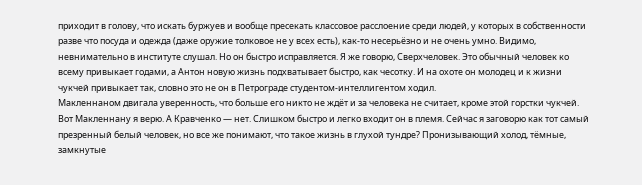приходит в голову, что искать буржуев и вообще пресекать классовое расслоение среди людей, у которых в собственности разве что посуда и одежда (даже оружие толковое не у всех есть), как-то несерьёзно и не очень умно. Видимо, невнимательно в институте слушал. Но он быстро исправляется. Я же говорю, Сверхчеловек. Это обычный человек ко всему привыкает годами, а Антон новую жизнь подхватывает быстро, как чесотку. И на охоте он молодец и к жизни чукчей привыкает так, словно это не он в Петрограде студентом-интеллигентом ходил.
Макленнаном двигала уверенность, что больше его никто не ждёт и за человека не считает, кроме этой горстки чукчей. Вот Макленнану я верю. А Кравченко — нет. Слишком быстро и легко входит он в племя. Сейчас я заговорю как тот самый презренный белый человек, но все же понимают, что такое жизнь в глухой тундре? Пронизывающий холод, тёмные, замкнутые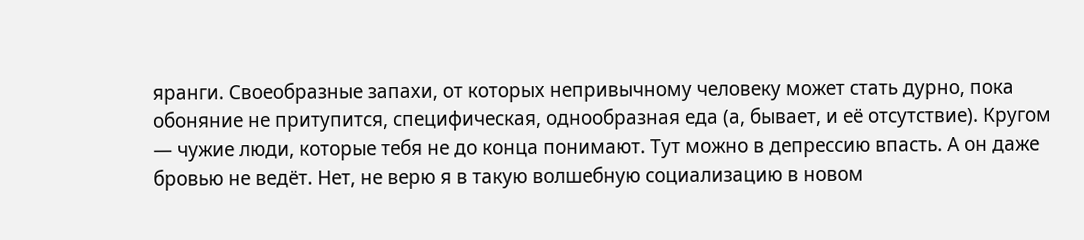яранги. Своеобразные запахи, от которых непривычному человеку может стать дурно, пока обоняние не притупится, специфическая, однообразная еда (а, бывает, и её отсутствие). Кругом — чужие люди, которые тебя не до конца понимают. Тут можно в депрессию впасть. А он даже бровью не ведёт. Нет, не верю я в такую волшебную социализацию в новом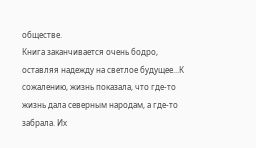обществе.
Книга заканчивается очень бодро, оставляя надежду на светлое будущее...К сожалению, жизнь показала, что где-то жизнь дала северным народам, а где-то забрала. Их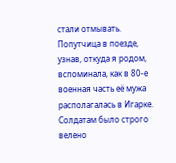стали отмывать. Попутчица в поезде, узнав, откуда я родом, вспоминала, как в 80-е военная часть её мужа располагалась в Игарке. Солдатам было строго велено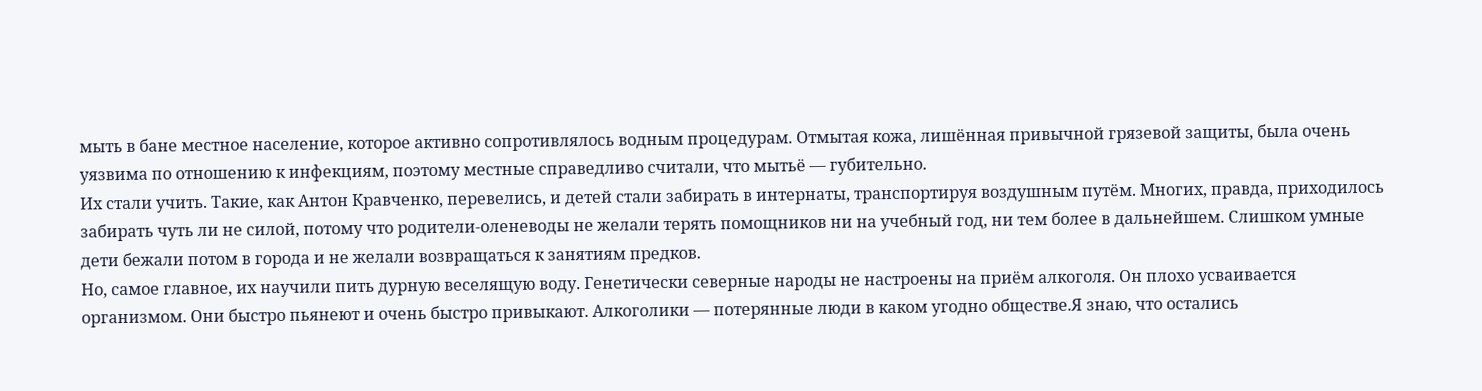мыть в бане местное население, которое активно сопротивлялось водным процедурам. Отмытая кожа, лишённая привычной грязевой защиты, была очень уязвима по отношению к инфекциям, поэтому местные справедливо считали, что мытьё — губительно.
Их стали учить. Такие, как Антон Кравченко, перевелись, и детей стали забирать в интернаты, транспортируя воздушным путём. Многих, правда, приходилось забирать чуть ли не силой, потому что родители-оленеводы не желали терять помощников ни на учебный год, ни тем более в дальнейшем. Слишком умные дети бежали потом в города и не желали возвращаться к занятиям предков.
Но, самое главное, их научили пить дурную веселящую воду. Генетически северные народы не настроены на приём алкоголя. Он плохо усваивается организмом. Они быстро пьянеют и очень быстро привыкают. Алкоголики — потерянные люди в каком угодно обществе.Я знаю, что остались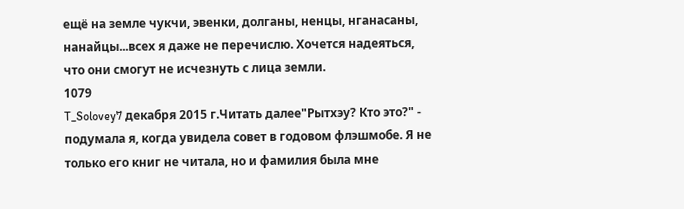ещё на земле чукчи, эвенки, долганы, ненцы, нганасаны, нанайцы...всех я даже не перечислю. Хочется надеяться, что они смогут не исчезнуть с лица земли.
1079
T_Solovey7 декабря 2015 г.Читать далее"Рытхэу? Кто это?" - подумала я, когда увидела совет в годовом флэшмобе. Я не только его книг не читала, но и фамилия была мне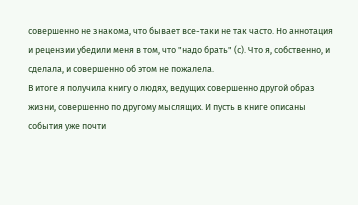совершенно не знакома, что бывает все-таки не так часто. Но аннотация и рецензии убедили меня в том, что "надо брать" (с). Что я, собственно, и сделала, и совершенно об этом не пожалела.
В итоге я получила книгу о людях, ведущих совершенно другой образ жизни, совершенно по другому мыслящих. И пусть в книге описаны события уже почти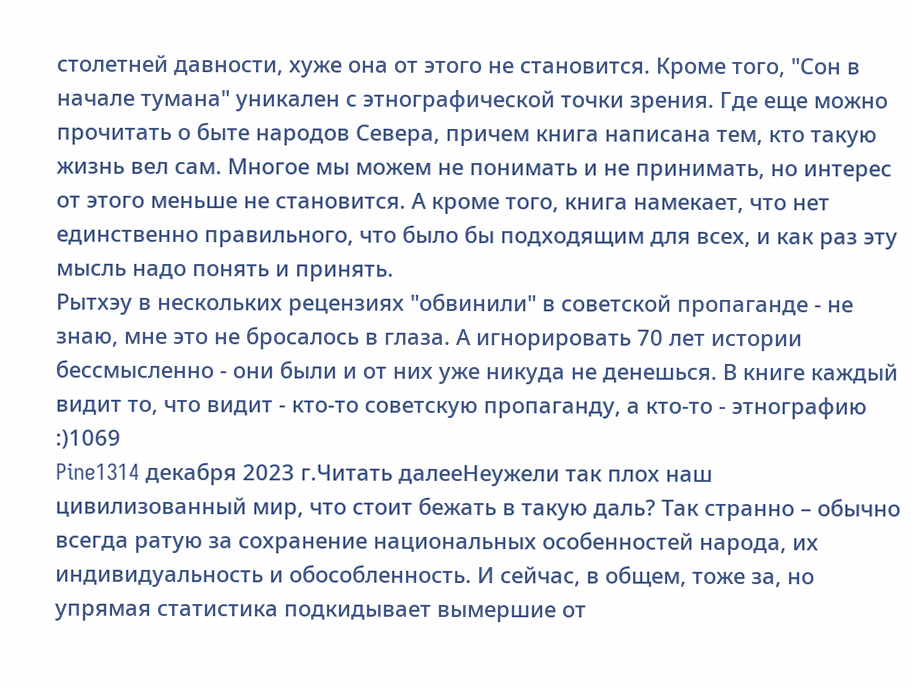столетней давности, хуже она от этого не становится. Кроме того, "Сон в начале тумана" уникален с этнографической точки зрения. Где еще можно прочитать о быте народов Севера, причем книга написана тем, кто такую жизнь вел сам. Многое мы можем не понимать и не принимать, но интерес от этого меньше не становится. А кроме того, книга намекает, что нет единственно правильного, что было бы подходящим для всех, и как раз эту мысль надо понять и принять.
Рытхэу в нескольких рецензиях "обвинили" в советской пропаганде - не знаю, мне это не бросалось в глаза. А игнорировать 70 лет истории бессмысленно - они были и от них уже никуда не денешься. В книге каждый видит то, что видит - кто-то советскую пропаганду, а кто-то - этнографию :)1069
Pine1314 декабря 2023 г.Читать далееНеужели так плох наш цивилизованный мир, что стоит бежать в такую даль? Так странно – обычно всегда ратую за сохранение национальных особенностей народа, их индивидуальность и обособленность. И сейчас, в общем, тоже за, но упрямая статистика подкидывает вымершие от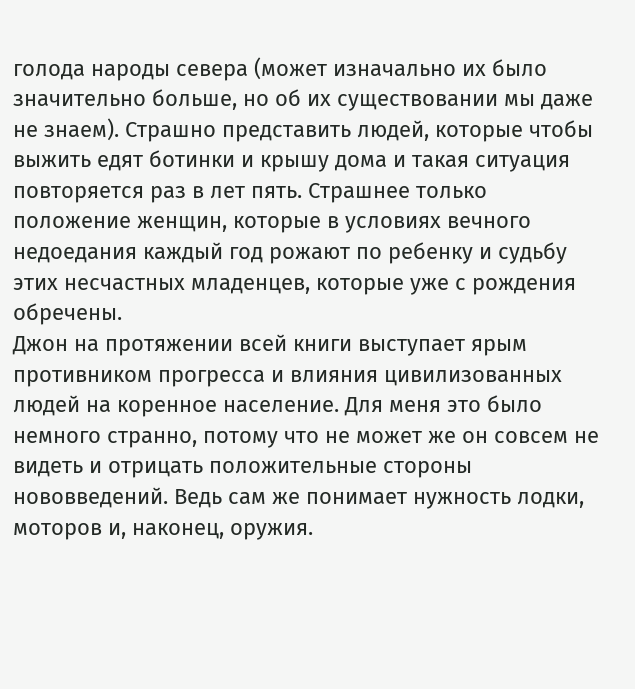голода народы севера (может изначально их было значительно больше, но об их существовании мы даже не знаем). Страшно представить людей, которые чтобы выжить едят ботинки и крышу дома и такая ситуация повторяется раз в лет пять. Страшнее только положение женщин, которые в условиях вечного недоедания каждый год рожают по ребенку и судьбу этих несчастных младенцев, которые уже с рождения обречены.
Джон на протяжении всей книги выступает ярым противником прогресса и влияния цивилизованных людей на коренное население. Для меня это было немного странно, потому что не может же он совсем не видеть и отрицать положительные стороны нововведений. Ведь сам же понимает нужность лодки, моторов и, наконец, оружия.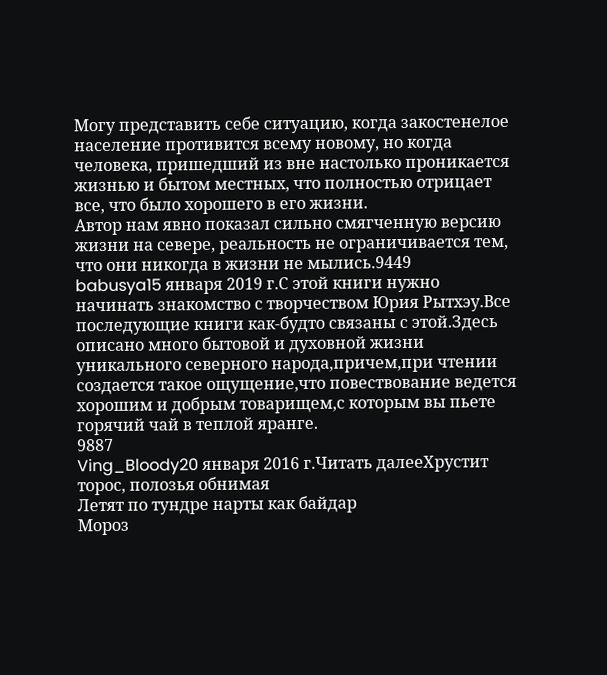Могу представить себе ситуацию, когда закостенелое население противится всему новому, но когда человека, пришедший из вне настолько проникается жизнью и бытом местных, что полностью отрицает все, что было хорошего в его жизни.
Автор нам явно показал сильно смягченную версию жизни на севере, реальность не ограничивается тем, что они никогда в жизни не мылись.9449
babusya15 января 2019 г.С этой книги нужно начинать знакомство с творчеством Юрия Рытхэу.Все последующие книги как-будто связаны с этой.Здесь описано много бытовой и духовной жизни уникального северного народа,причем,при чтении создается такое ощущение,что повествование ведется хорошим и добрым товарищем,с которым вы пьете горячий чай в теплой яранге.
9887
Ving_Bloody20 января 2016 г.Читать далееХрустит торос, полозья обнимая
Летят по тундре нарты как байдар
Мороз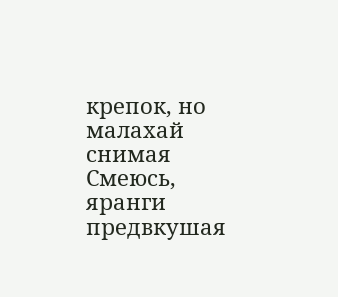крепок, но малахай снимая
Смеюсь, яранги предвкушая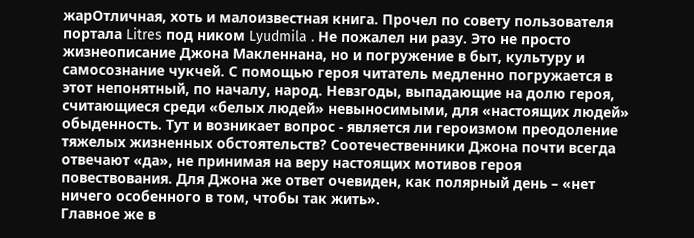жарОтличная, хоть и малоизвестная книга. Прочел по совету пользователя портала Litres под ником Lyudmila . Не пожалел ни разу. Это не просто жизнеописание Джона Макленнана, но и погружение в быт, культуру и самосознание чукчей. С помощью героя читатель медленно погружается в этот непонятный, по началу, народ. Невзгоды, выпадающие на долю героя, считающиеся среди «белых людей» невыносимыми, для «настоящих людей» обыденность. Тут и возникает вопрос - является ли героизмом преодоление тяжелых жизненных обстоятельств? Соотечественники Джона почти всегда отвечают «да», не принимая на веру настоящих мотивов героя повествования. Для Джона же ответ очевиден, как полярный день – «нет ничего особенного в том, чтобы так жить».
Главное же в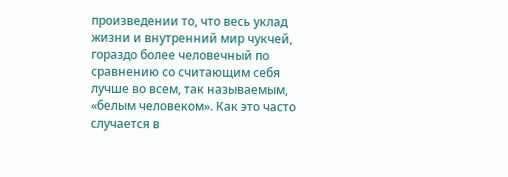произведении то, что весь уклад жизни и внутренний мир чукчей, гораздо более человечный по сравнению со считающим себя лучше во всем, так называемым, «белым человеком». Как это часто случается в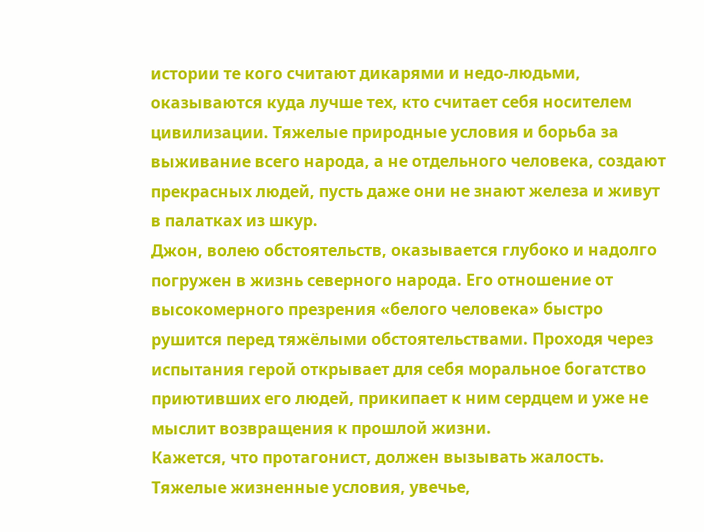истории те кого считают дикарями и недо-людьми, оказываются куда лучше тех, кто считает себя носителем цивилизации. Тяжелые природные условия и борьба за выживание всего народа, а не отдельного человека, создают прекрасных людей, пусть даже они не знают железа и живут в палатках из шкур.
Джон, волею обстоятельств, оказывается глубоко и надолго погружен в жизнь северного народа. Его отношение от высокомерного презрения «белого человека» быстро рушится перед тяжёлыми обстоятельствами. Проходя через испытания герой открывает для себя моральное богатство приютивших его людей, прикипает к ним сердцем и уже не мыслит возвращения к прошлой жизни.
Кажется, что протагонист, должен вызывать жалость. Тяжелые жизненные условия, увечье,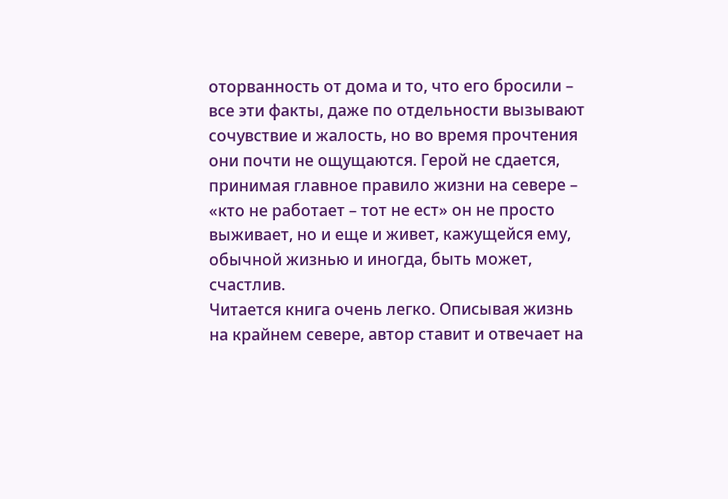оторванность от дома и то, что его бросили – все эти факты, даже по отдельности вызывают сочувствие и жалость, но во время прочтения они почти не ощущаются. Герой не сдается, принимая главное правило жизни на севере – «кто не работает – тот не ест» он не просто выживает, но и еще и живет, кажущейся ему, обычной жизнью и иногда, быть может, счастлив.
Читается книга очень легко. Описывая жизнь на крайнем севере, автор ставит и отвечает на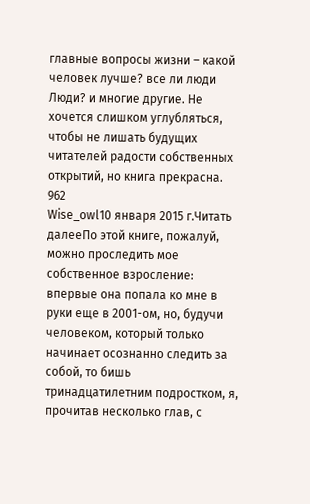главные вопросы жизни – какой человек лучше? все ли люди Люди? и многие другие. Не хочется слишком углубляться, чтобы не лишать будущих читателей радости собственных открытий, но книга прекрасна.
962
Wise_owl10 января 2015 г.Читать далееПо этой книге, пожалуй, можно проследить мое собственное взросление: впервые она попала ко мне в руки еще в 2001-ом, но, будучи человеком, который только начинает осознанно следить за собой, то бишь тринадцатилетним подростком, я, прочитав несколько глав, с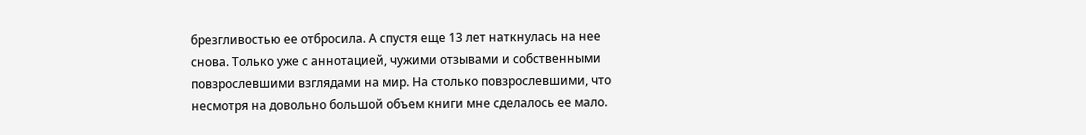брезгливостью ее отбросила. А спустя еще 13 лет наткнулась на нее снова. Только уже с аннотацией, чужими отзывами и собственными повзрослевшими взглядами на мир. На столько повзрослевшими, что несмотря на довольно большой объем книги мне сделалось ее мало.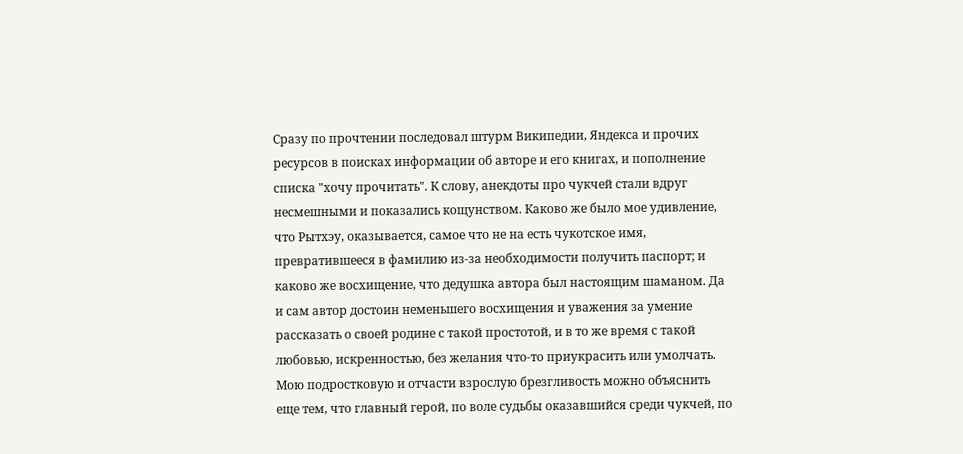Сразу по прочтении последовал штурм Википедии, Яндекса и прочих ресурсов в поисках информации об авторе и его книгах, и пополнение списка "хочу прочитать". К слову, анекдоты про чукчей стали вдруг несмешными и показались кощунством. Каково же было мое удивление, что Рытхэу, оказывается, самое что не на есть чукотское имя, превратившееся в фамилию из-за необходимости получить паспорт; и каково же восхищение, что дедушка автора был настоящим шаманом. Да и сам автор достоин неменьшего восхищения и уважения за умение рассказать о своей родине с такой простотой, и в то же время с такой любовью, искренностью, без желания что-то приукрасить или умолчать.
Мою подростковую и отчасти взрослую брезгливость можно объяснить еще тем, что главный герой, по воле судьбы оказавшийся среди чукчей, по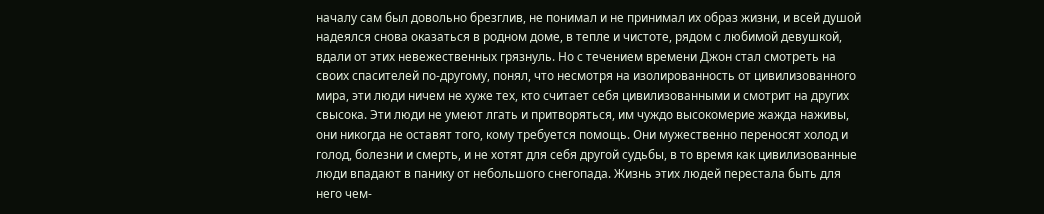началу сам был довольно брезглив, не понимал и не принимал их образ жизни, и всей душой надеялся снова оказаться в родном доме, в тепле и чистоте, рядом с любимой девушкой, вдали от этих невежественных грязнуль. Но с течением времени Джон стал смотреть на своих спасителей по-другому, понял, что несмотря на изолированность от цивилизованного мира, эти люди ничем не хуже тех, кто считает себя цивилизованными и смотрит на других свысока. Эти люди не умеют лгать и притворяться, им чуждо высокомерие жажда наживы, они никогда не оставят того, кому требуется помощь. Они мужественно переносят холод и голод, болезни и смерть, и не хотят для себя другой судьбы, в то время как цивилизованные люди впадают в панику от небольшого снегопада. Жизнь этих людей перестала быть для него чем-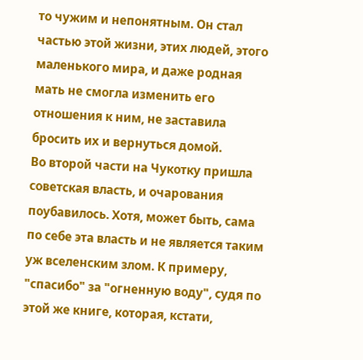то чужим и непонятным. Он стал частью этой жизни, этих людей, этого маленького мира, и даже родная мать не смогла изменить его отношения к ним, не заставила бросить их и вернуться домой.
Во второй части на Чукотку пришла советская власть, и очарования поубавилось. Хотя, может быть, сама по себе эта власть и не является таким уж вселенским злом. К примеру, "спасибо" за "огненную воду", судя по этой же книге, которая, кстати,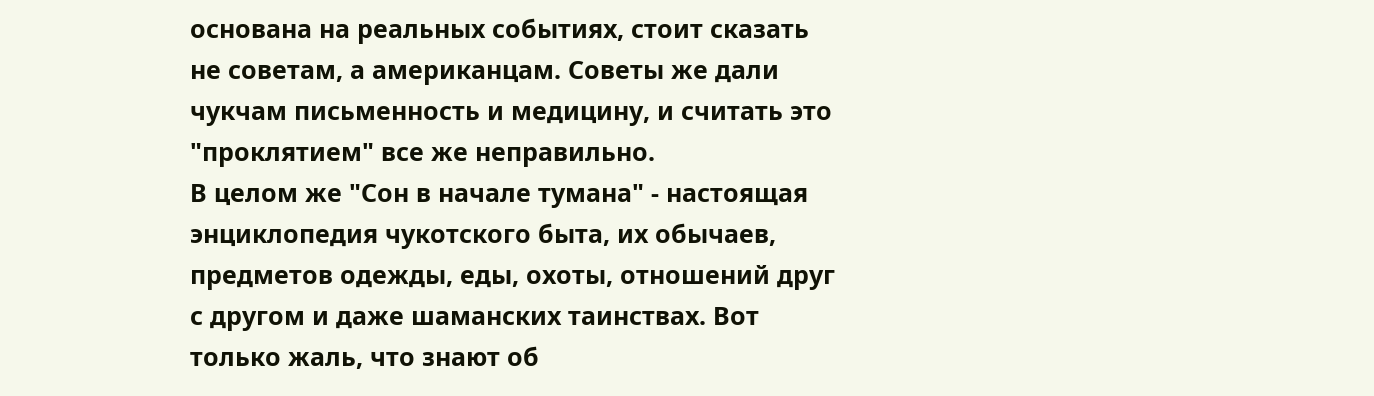основана на реальных событиях, стоит сказать не советам, а американцам. Советы же дали чукчам письменность и медицину, и считать это "проклятием" все же неправильно.
В целом же "Сон в начале тумана" - настоящая энциклопедия чукотского быта, их обычаев, предметов одежды, еды, охоты, отношений друг с другом и даже шаманских таинствах. Вот только жаль, что знают об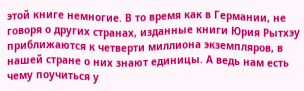этой книге немногие. В то время как в Германии, не говоря о других странах, изданные книги Юрия Рытхэу приближаются к четверти миллиона экземпляров, в нашей стране о них знают единицы. А ведь нам есть чему поучиться у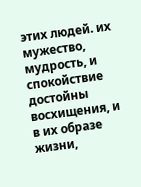этих людей. их мужество, мудрость, и спокойствие достойны восхищения, и в их образе жизни,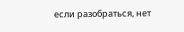если разобраться, нет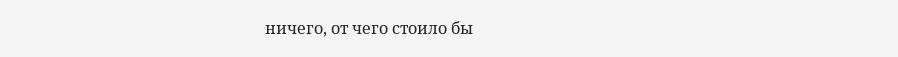ничего, от чего стоило бы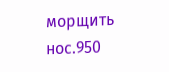морщить нос.950